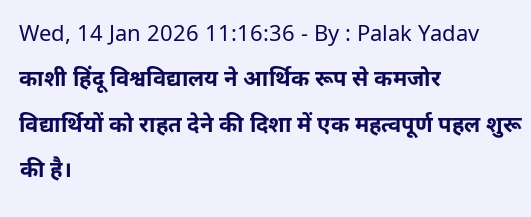Wed, 14 Jan 2026 11:16:36 - By : Palak Yadav
काशी हिंदू विश्वविद्यालय ने आर्थिक रूप से कमजोर विद्यार्थियों को राहत देने की दिशा में एक महत्वपूर्ण पहल शुरू की है।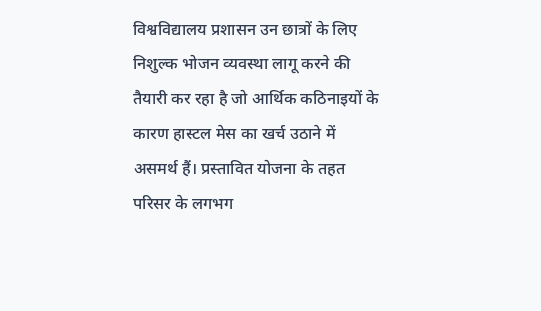विश्वविद्यालय प्रशासन उन छात्रों के लिए निशुल्क भोजन व्यवस्था लागू करने की तैयारी कर रहा है जो आर्थिक कठिनाइयों के कारण हास्टल मेस का खर्च उठाने में असमर्थ हैं। प्रस्तावित योजना के तहत परिसर के लगभग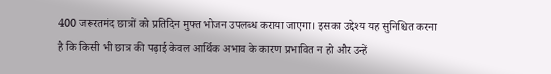400 जरूरतमंद छात्रों को प्रतिदिन मुफ्त भोजन उपलब्ध कराया जाएगा। इसका उद्देश्य यह सुनिश्चित करना है कि किसी भी छात्र की पढ़ाई केवल आर्थिक अभाव के कारण प्रभावित न हो और उन्हें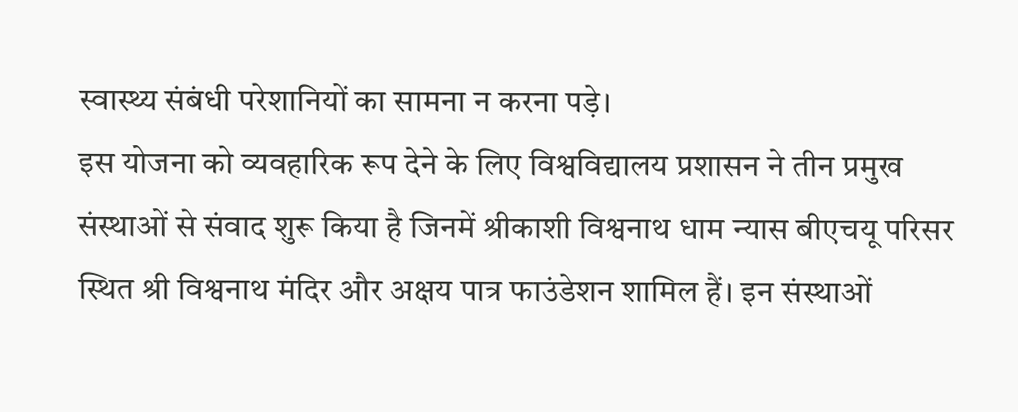स्वास्थ्य संबंधी परेशानियों का सामना न करना पड़े।
इस योजना को व्यवहारिक रूप देने के लिए विश्वविद्यालय प्रशासन ने तीन प्रमुख संस्थाओं से संवाद शुरू किया है जिनमें श्रीकाशी विश्वनाथ धाम न्यास बीएचयू परिसर स्थित श्री विश्वनाथ मंदिर और अक्षय पात्र फाउंडेशन शामिल हैं। इन संस्थाओं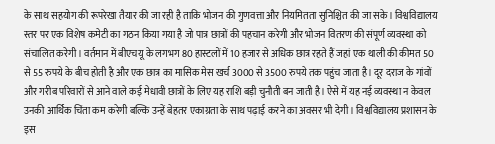के साथ सहयोग की रूपरेखा तैयार की जा रही है ताकि भोजन की गुणवत्ता और नियमितता सुनिश्चित की जा सके। विश्वविद्यालय स्तर पर एक विशेष कमेटी का गठन किया गया है जो पात्र छात्रों की पहचान करेगी और भोजन वितरण की संपूर्ण व्यवस्था को संचालित करेगी। वर्तमान में बीएचयू के लगभग 80 हास्टलों में 10 हजार से अधिक छात्र रहते हैं जहां एक थाली की कीमत 50 से 55 रुपये के बीच होती है और एक छात्र का मासिक मेस खर्च 3000 से 3500 रुपये तक पहुंच जाता है। दूर दराज के गांवों और गरीब परिवारों से आने वाले कई मेधावी छात्रों के लिए यह राशि बड़ी चुनौती बन जाती है। ऐसे में यह नई व्यवस्था न केवल उनकी आर्थिक चिंता कम करेगी बल्कि उन्हें बेहतर एकाग्रता के साथ पढ़ाई करने का अवसर भी देगी। विश्वविद्यालय प्रशासन के इस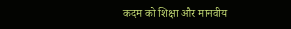कदम को शिक्षा और मानवीय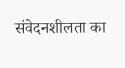संवेदनशीलता का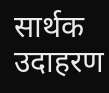सार्थक उदाहरण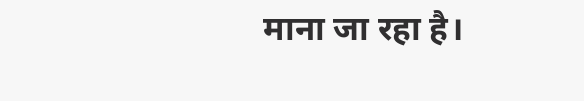माना जा रहा है।